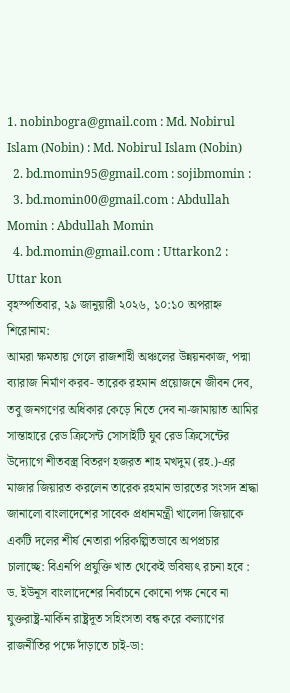1. nobinbogra@gmail.com : Md. Nobirul Islam (Nobin) : Md. Nobirul Islam (Nobin)
  2. bd.momin95@gmail.com : sojibmomin :
  3. bd.momin00@gmail.com : Abdullah Momin : Abdullah Momin
  4. bd.momin@gmail.com : Uttarkon2 : Uttar kon
বৃহস্পতিবার, ২৯ জানুয়ারী ২০২৬, ১০:১০ অপরাহ্ন
শিরোনাম:
আমরা ক্ষমতায় গেলে রাজশাহী অঞ্চলের উন্নয়নকাজ, পদ্মা ব্যারাজ নির্মাণ করব- তারেক রহমান প্রয়োজনে জীবন দেব, তবু জনগণের অধিকার কেড়ে নিতে দেব না-জামায়াত আমির সান্তাহারে রেড ক্রিসেন্ট সোসাইটি যুব রেড ক্রিসেন্টের উদ্যোগে শীতবস্ত্র বিতরণ হজরত শাহ মখদুম (রহ.)-এর মাজার জিয়ারত করলেন তারেক রহমান ভারতের সংসদ শ্রদ্ধা জানালো বাংলাদেশের সাবেক প্রধানমন্ত্রী খালেদা জিয়াকে একটি দলের শীর্ষ নেতারা পরিকল্পিতভাবে অপপ্রচার চালাচ্ছে: বিএনপি প্রযুক্তি খাত থেকেই ভবিষ্যৎ রচনা হবে : ড. ইউনূস বাংলাদেশের নির্বাচনে কোনো পক্ষ নেবে না যুক্তরাষ্ট্র-মার্কিন রাষ্ট্রদূত সহিংসতা বন্ধ করে কল্যাণের রাজনীতির পক্ষে দাঁড়াতে চাই-ডা: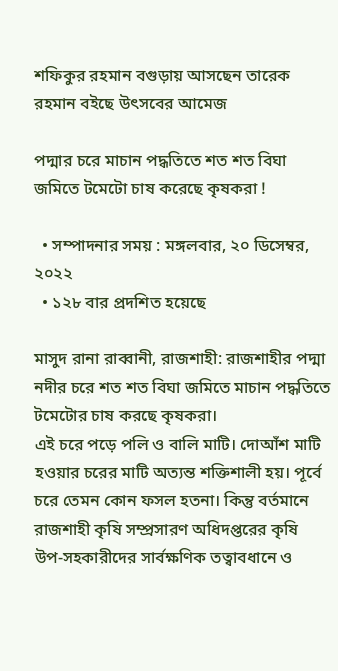শফিকুর রহমান বগুড়ায় আসছেন তারেক রহমান বইছে উৎসবের আমেজ

পদ্মার চরে মাচান পদ্ধতিতে শত শত বিঘা জমিতে টমেটো চাষ করেছে কৃষকরা !

  • সম্পাদনার সময় : মঙ্গলবার, ২০ ডিসেম্বর, ২০২২
  • ১২৮ বার প্রদশিত হয়েছে

মাসুদ রানা রাব্বানী, রাজশাহী: রাজশাহীর পদ্মা নদীর চরে শত শত বিঘা জমিতে মাচান পদ্ধতিতে টমেটোর চাষ করছে কৃষকরা।
এই চরে পড়ে পলি ও বালি মাটি। দোআঁশ মাটি হওয়ার চরের মাটি অত্যন্ত শক্তিশালী হয়। পূর্বে চরে তেমন কোন ফসল হতনা। কিন্তু বর্তমানে রাজশাহী কৃষি সম্প্রসারণ অধিদপ্তরের কৃষি উপ-সহকারীদের সার্বক্ষণিক তত্বাবধানে ও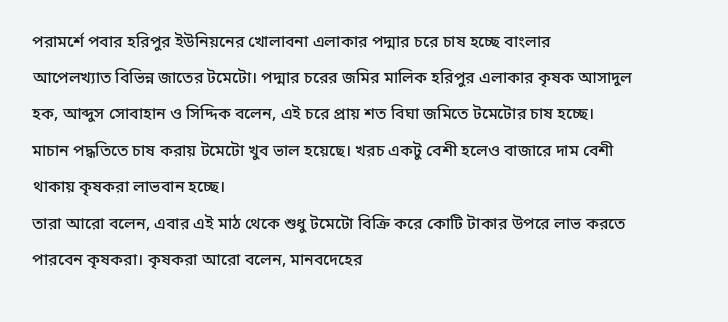পরামর্শে পবার হরিপুর ইউনিয়নের খোলাবনা এলাকার পদ্মার চরে চাষ হচ্ছে বাংলার আপেলখ্যাত বিভিন্ন জাতের টমেটো। পদ্মার চরের জমির মালিক হরিপুর এলাকার কৃষক আসাদুল হক, আব্দুস সোবাহান ও সিদ্দিক বলেন, এই চরে প্রায় শত বিঘা জমিতে টমেটোর চাষ হচ্ছে। মাচান পদ্ধতিতে চাষ করায় টমেটো খুব ভাল হয়েছে। খরচ একটু বেশী হলেও বাজারে দাম বেশী থাকায় কৃষকরা লাভবান হচ্ছে।
তারা আরো বলেন, এবার এই মাঠ থেকে শুধু টমেটো বিক্রি করে কোটি টাকার উপরে লাভ করতে পারবেন কৃষকরা। কৃষকরা আরো বলেন, মানবদেহের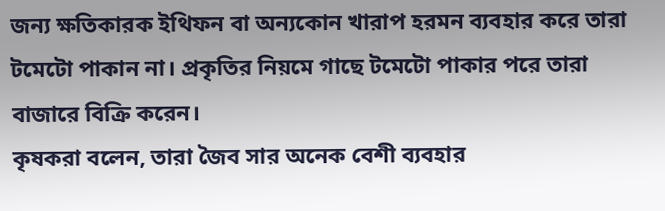জন্য ক্ষতিকারক ইথিফন বা অন্যকোন খারাপ হরমন ব্যবহার করে তারা টমেটো পাকান না। প্রকৃতির নিয়মে গাছে টমেটো পাকার পরে তারা বাজারে বিক্রি করেন।
কৃষকরা বলেন, তারা জৈব সার অনেক বেশী ব্যবহার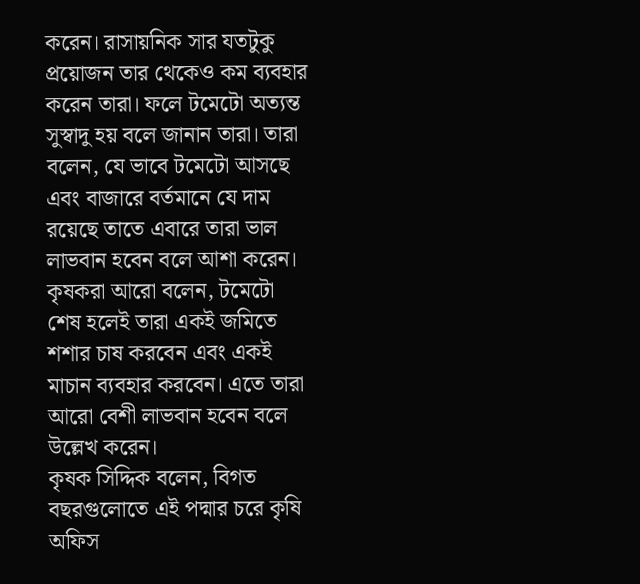করেন। রাসায়নিক সার যতটুকু প্রয়োজন তার থেকেও কম ব্যবহার করেন তারা। ফলে টমেটো অত্যন্ত সুস্বাদু হয় বলে জানান তারা। তারা বলেন, যে ভাবে টমেটো আসছে এবং বাজারে বর্তমানে যে দাম রয়েছে তাতে এবারে তারা ভাল লাভবান হবেন বলে আশা করেন।
কৃষকরা আরো বলেন, টমেটো শেষ হলেই তারা একই জমিতে শশার চাষ করবেন এবং একই মাচান ব্যবহার করবেন। এতে তারা আরো বেশী লাভবান হবেন বলে উল্লেখ করেন।
কৃষক সিদ্দিক বলেন, বিগত বছরগুলোতে এই পদ্মার চরে কৃষি অফিস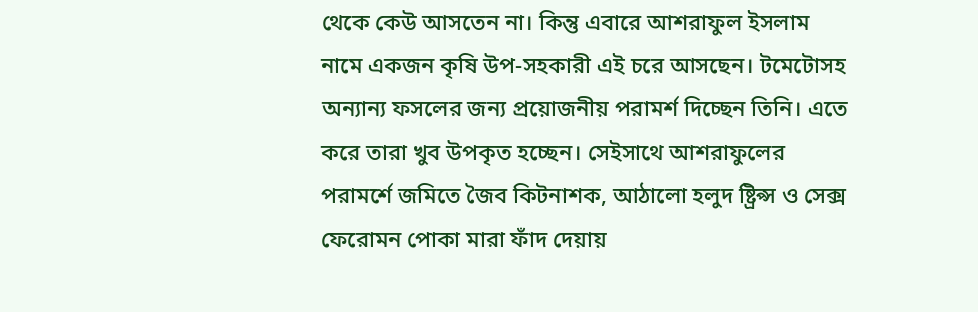থেকে কেউ আসতেন না। কিন্তু এবারে আশরাফুল ইসলাম নামে একজন কৃষি উপ-সহকারী এই চরে আসছেন। টমেটোসহ অন্যান্য ফসলের জন্য প্রয়োজনীয় পরামর্শ দিচ্ছেন তিনি। এতে করে তারা খুব উপকৃত হচ্ছেন। সেইসাথে আশরাফুলের পরামর্শে জমিতে জৈব কিটনাশক, আঠালো হলুদ ষ্ট্রিপ্স ও সেক্স ফেরোমন পোকা মারা ফাঁদ দেয়ায়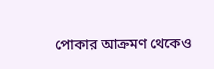পোকার আক্রমণ থেকেও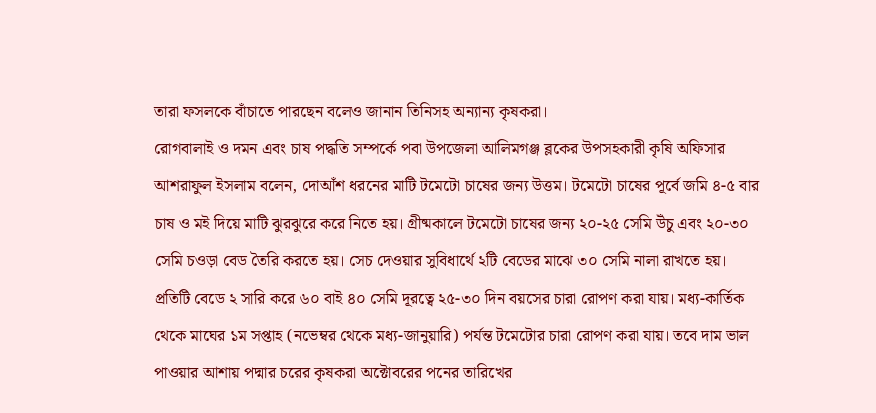তারা ফসলকে বাঁচাতে পারছেন বলেও জানান তিনিসহ অন্যান্য কৃষকরা।
রোগবালাই ও দমন এবং চাষ পদ্ধতি সম্পর্কে পবা উপজেলা আলিমগঞ্জ ব্লকের উপসহকারী কৃষি অফিসার আশরাফুল ইসলাম বলেন, দোআঁশ ধরনের মাটি টমেটো চাষের জন্য উত্তম। টমেটো চাষের পূর্বে জমি ৪-৫ বার চাষ ও মই দিয়ে মাটি ঝুরঝুরে করে নিতে হয়। গ্রীষ্মকালে টমেটো চাষের জন্য ২০-২৫ সেমি উঁচু এবং ২০-৩০ সেমি চওড়া বেড তৈরি করতে হয়। সেচ দেওয়ার সুবিধার্থে ২টি বেডের মাঝে ৩০ সেমি নালা রাখতে হয়। প্রতিটি বেডে ২ সারি করে ৬০ বাই ৪০ সেমি দূরত্বে ২৫-৩০ দিন বয়সের চারা রোপণ করা যায়। মধ্য-কার্তিক থেকে মাঘের ১ম সপ্তাহ (নভেম্বর থেকে মধ্য-জানুয়ারি) পর্যন্ত টমেটোর চারা রোপণ করা যায়। তবে দাম ভাল পাওয়ার আশায় পদ্মার চরের কৃষকরা অক্টোবরের পনের তারিখের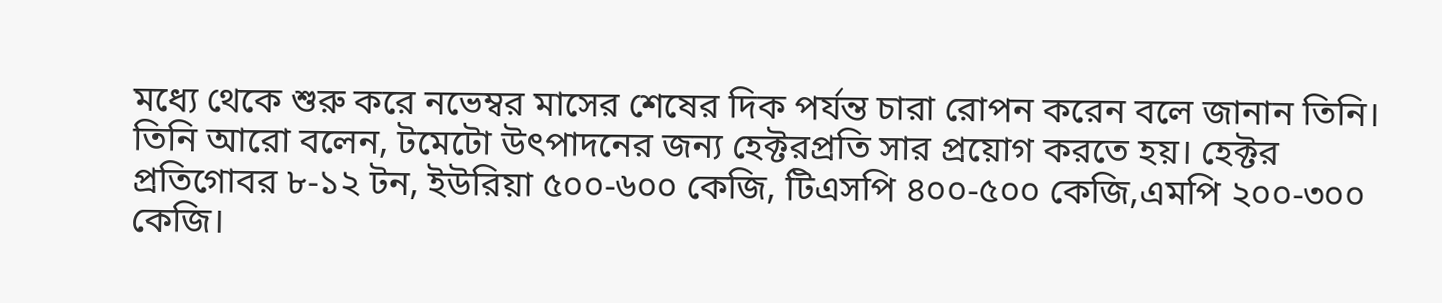মধ্যে থেকে শুরু করে নভেম্বর মাসের শেষের দিক পর্যন্ত চারা রোপন করেন বলে জানান তিনি।
তিনি আরো বলেন, টমেটো উৎপাদনের জন্য হেক্টরপ্রতি সার প্রয়োগ করতে হয়। হেক্টর প্রতিগোবর ৮-১২ টন, ইউরিয়া ৫০০-৬০০ কেজি, টিএসপি ৪০০-৫০০ কেজি,এমপি ২০০-৩০০ কেজি।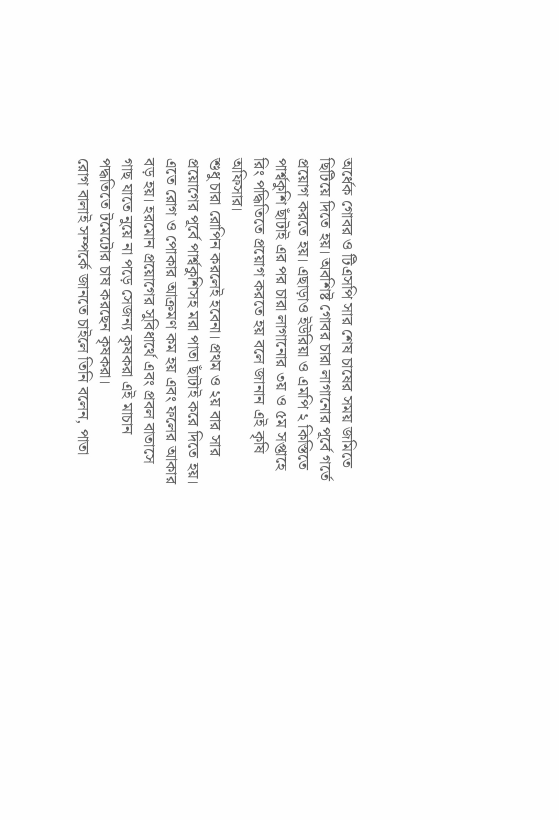অর্ধেক গোবর ও টিএসপি সার শেষ চাষের সময় জমিতে ছিটিয়ে দিতে হয়। অবশিষ্ট গোবর চারা লাগানোর পূর্বে গর্তে প্রয়োগ করতে হয়। এছাড়াও ইউরিয়া ও এমপি ২ কিস্তিতে পার্শ্বকুশি ছাঁটাই এর পর চারা লাগানোর ৩য় ও ৫ম সপ্তাহে রিং পদ্ধিতিতে প্রয়োগ করতে হয় বলে জানান এই কৃষি অফিসার।
শুধু চারা রোপিন করলেই হবেনা। প্রথম ও ২য় বার সার প্রয়োগের পূর্বে পার্শ্বকুশিসহ মরা পাতা ছাঁটাই করে দিতে হয়। এতে রোগ ও পোকার আক্রমণ কম হয় এবং ফলের আকার বড় হয়। হরমোন প্রয়োগের সুবিধার্থে এবং প্রবল বাতাসে গাছ যাতে নুয়ে না পড়ে সেজন্য কৃষকরা এই মাচান পদ্ধতিতে টমেটোর চাষ করছেন কৃষকরা।
রোগ বালাই সম্পর্কে জানতে চাইলে তিনি বলেন, পাতা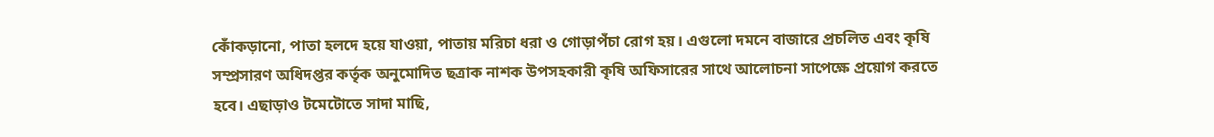কোঁকড়ানো, পাতা হলদে হয়ে যাওয়া, পাতায় মরিচা ধরা ও গোড়াপঁচা রোগ হয়। এগুলো দমনে বাজারে প্রচলিত এবং কৃষি সম্প্রসারণ অধিদপ্তর কর্তৃক অনুমোদিত ছত্রাক নাশক উপসহকারী কৃষি অফিসারের সাথে আলোচনা সাপেক্ষে প্রয়োগ করতে হবে। এছাড়াও টমেটোতে সাদা মাছি,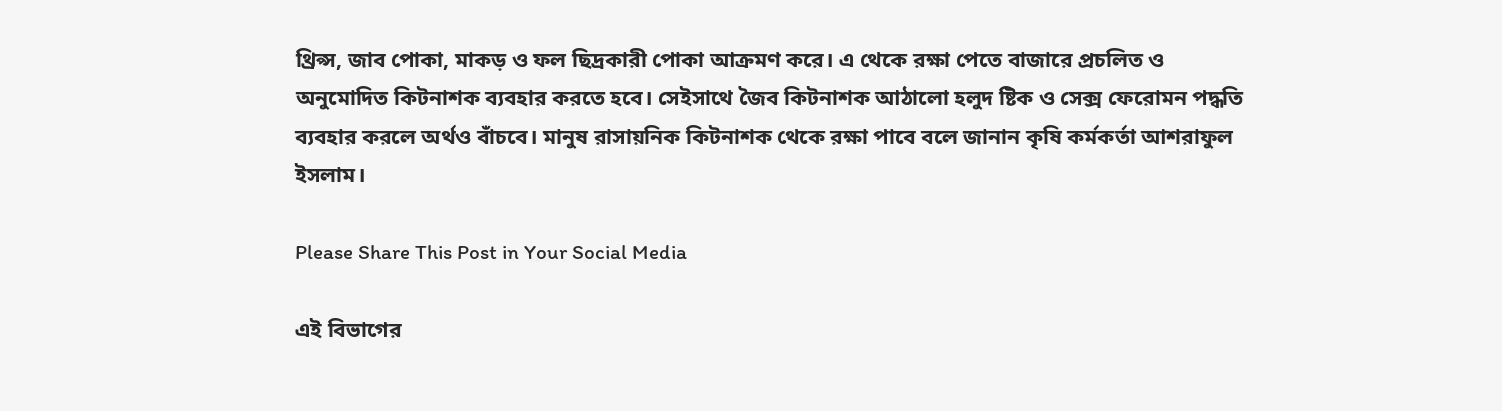থ্রিপ্স, জাব পোকা, মাকড় ও ফল ছিদ্রকারী পোকা আক্রমণ করে। এ থেকে রক্ষা পেতে বাজারে প্রচলিত ও অনুমোদিত কিটনাশক ব্যবহার করতে হবে। সেইসাথে জৈব কিটনাশক আঠালো হলুদ ষ্টিক ও সেক্স ফেরোমন পদ্ধতি ব্যবহার করলে অর্থও বাঁচবে। মানুষ রাসায়নিক কিটনাশক থেকে রক্ষা পাবে বলে জানান কৃষি কর্মকর্তা আশরাফুল ইসলাম।

Please Share This Post in Your Social Media

এই বিভাগের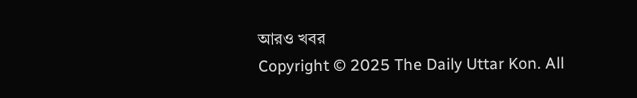আরও খবর
Copyright © 2025 The Daily Uttar Kon. All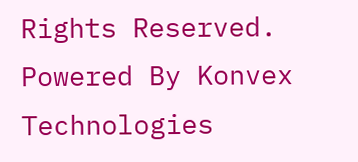Rights Reserved.
Powered By Konvex Technologies